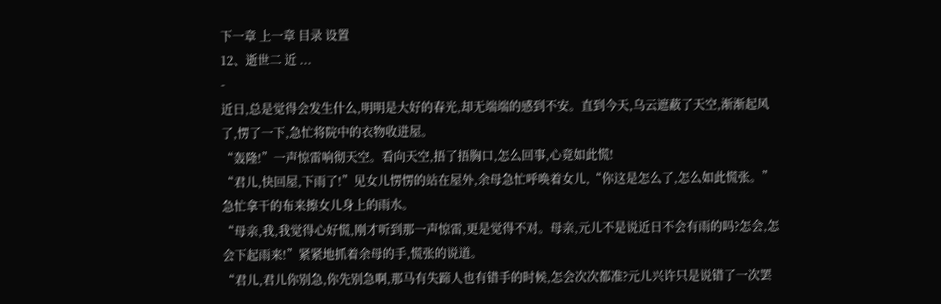下一章 上一章 目录 设置
12、逝世二 近 ...
-
近日,总是觉得会发生什么,明明是大好的春光,却无端端的感到不安。直到今天,乌云遮蔽了天空,渐渐起风了,愣了一下,急忙将院中的衣物收进屋。
“轰隆!”一声惊雷响彻天空。看向天空,捂了捂胸口,怎么回事,心竟如此慌!
“君儿,快回屋,下雨了!”见女儿愣愣的站在屋外,余母急忙呼唤着女儿,“你这是怎么了,怎么如此慌张。”急忙拿干的布来擦女儿身上的雨水。
“母亲,我,我觉得心好慌,刚才听到那一声惊雷,更是觉得不对。母亲,元儿不是说近日不会有雨的吗?怎会,怎会下起雨来!”紧紧地抓着余母的手,慌张的说道。
“君儿,君儿你别急,你先别急啊,那马有失蹄人也有错手的时候,怎会次次都准?元儿兴许只是说错了一次罢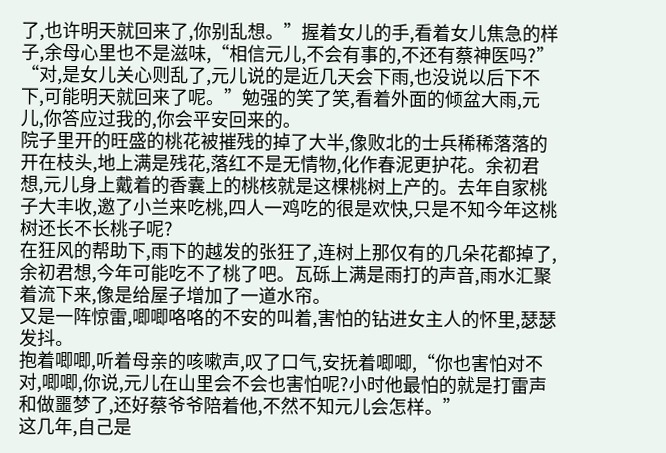了,也许明天就回来了,你别乱想。”握着女儿的手,看着女儿焦急的样子,余母心里也不是滋味,“相信元儿,不会有事的,不还有蔡神医吗?”
“对,是女儿关心则乱了,元儿说的是近几天会下雨,也没说以后下不下,可能明天就回来了呢。”勉强的笑了笑,看着外面的倾盆大雨,元儿,你答应过我的,你会平安回来的。
院子里开的旺盛的桃花被摧残的掉了大半,像败北的士兵稀稀落落的开在枝头,地上满是残花,落红不是无情物,化作春泥更护花。余初君想,元儿身上戴着的香囊上的桃核就是这棵桃树上产的。去年自家桃子大丰收,邀了小兰来吃桃,四人一鸡吃的很是欢快,只是不知今年这桃树还长不长桃子呢?
在狂风的帮助下,雨下的越发的张狂了,连树上那仅有的几朵花都掉了,余初君想,今年可能吃不了桃了吧。瓦砾上满是雨打的声音,雨水汇聚着流下来,像是给屋子增加了一道水帘。
又是一阵惊雷,唧唧咯咯的不安的叫着,害怕的钻进女主人的怀里,瑟瑟发抖。
抱着唧唧,听着母亲的咳嗽声,叹了口气,安抚着唧唧,“你也害怕对不对,唧唧,你说,元儿在山里会不会也害怕呢?小时他最怕的就是打雷声和做噩梦了,还好蔡爷爷陪着他,不然不知元儿会怎样。”
这几年,自己是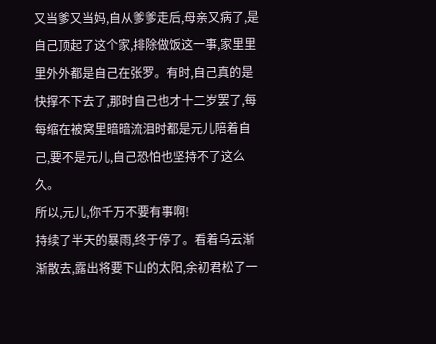又当爹又当妈,自从爹爹走后,母亲又病了,是自己顶起了这个家,排除做饭这一事,家里里里外外都是自己在张罗。有时,自己真的是快撑不下去了,那时自己也才十二岁罢了,每每缩在被窝里暗暗流泪时都是元儿陪着自己,要不是元儿,自己恐怕也坚持不了这么久。
所以,元儿,你千万不要有事啊!
持续了半天的暴雨,终于停了。看着乌云渐渐散去,露出将要下山的太阳,余初君松了一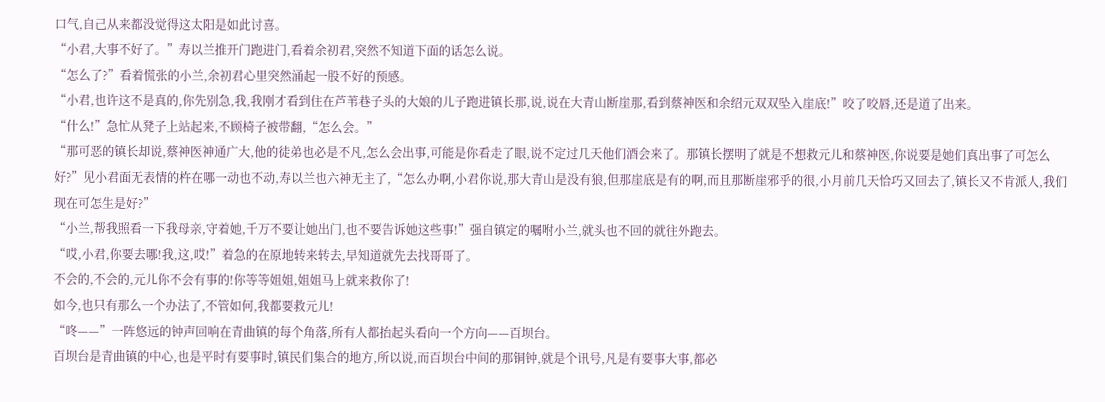口气,自己从来都没觉得这太阳是如此讨喜。
“小君,大事不好了。”寿以兰推开门跑进门,看着余初君,突然不知道下面的话怎么说。
“怎么了?”看着慌张的小兰,余初君心里突然涌起一股不好的预感。
“小君,也许这不是真的,你先别急,我,我刚才看到住在芦苇巷子头的大娘的儿子跑进镇长那,说,说在大青山断崖那,看到蔡神医和余绍元双双坠入崖底!”咬了咬唇,还是道了出来。
“什么!”急忙从凳子上站起来,不顾椅子被带翻,“怎么会。”
“那可恶的镇长却说,蔡神医神通广大,他的徒弟也必是不凡,怎么会出事,可能是你看走了眼,说不定过几天他们酒会来了。那镇长摆明了就是不想救元儿和蔡神医,你说要是她们真出事了可怎么好?”见小君面无表情的杵在哪一动也不动,寿以兰也六神无主了,“怎么办啊,小君你说,那大青山是没有狼,但那崖底是有的啊,而且那断崖邪乎的很,小月前几天恰巧又回去了,镇长又不肯派人,我们现在可怎生是好?”
“小兰,帮我照看一下我母亲,守着她,千万不要让她出门,也不要告诉她这些事!”强自镇定的嘱咐小兰,就头也不回的就往外跑去。
“哎,小君,你要去哪!我,这,哎!”着急的在原地转来转去,早知道就先去找哥哥了。
不会的,不会的,元儿你不会有事的!你等等姐姐,姐姐马上就来救你了!
如今,也只有那么一个办法了,不管如何,我都要救元儿!
“咚——”一阵悠远的钟声回响在青曲镇的每个角落,所有人都抬起头看向一个方向——百坝台。
百坝台是青曲镇的中心,也是平时有要事时,镇民们集合的地方,所以说,而百坝台中间的那铜钟,就是个讯号,凡是有要事大事,都必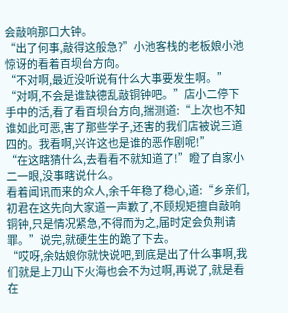会敲响那口大钟。
“出了何事,敲得这般急?”小池客栈的老板娘小池惊讶的看着百坝台方向。
“不对啊,最近没听说有什么大事要发生啊。”
“对啊,不会是谁缺德乱敲铜钟吧。”店小二停下手中的活,看了看百坝台方向,揣测道:“上次也不知谁如此可恶,害了那些学子,还害的我们店被说三道四的。我看啊,兴许这也是谁的恶作剧呢!”
“在这瞎猜什么,去看看不就知道了!”瞪了自家小二一眼,没事瞎说什么。
看着闻讯而来的众人,余千年稳了稳心,道:“乡亲们,初君在这先向大家道一声歉了,不顾规矩擅自敲响铜钟,只是情况紧急,不得而为之,届时定会负荆请罪。”说完,就硬生生的跪了下去。
“哎呀,余姑娘你就快说吧,到底是出了什么事啊,我们就是上刀山下火海也会不为过啊,再说了,就是看在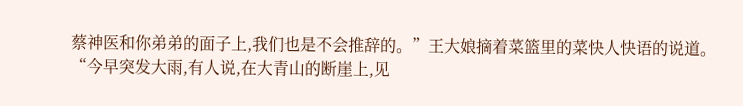蔡神医和你弟弟的面子上,我们也是不会推辞的。”王大娘摘着菜篮里的菜快人快语的说道。
“今早突发大雨,有人说,在大青山的断崖上,见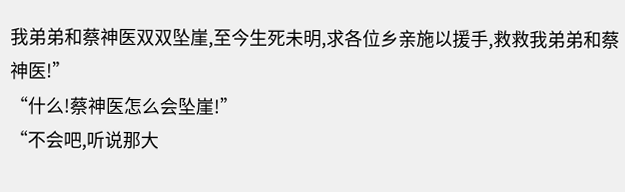我弟弟和蔡神医双双坠崖,至今生死未明,求各位乡亲施以援手,救救我弟弟和蔡神医!”
“什么!蔡神医怎么会坠崖!”
“不会吧,听说那大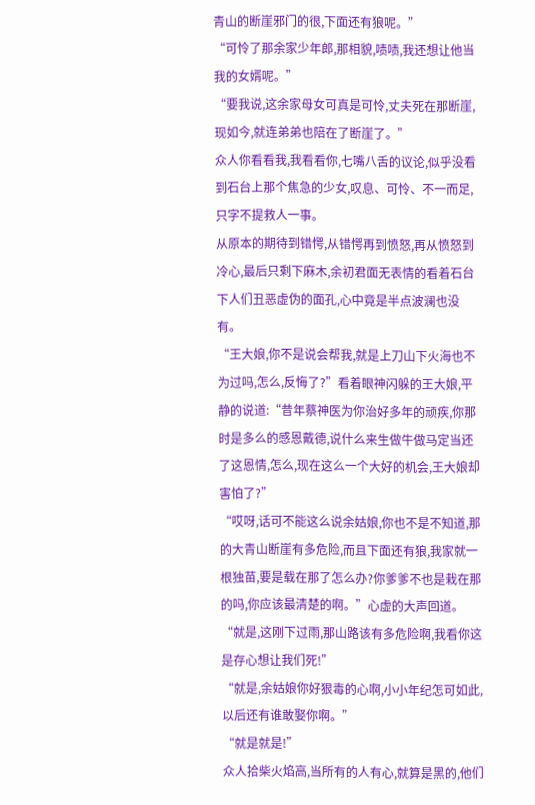青山的断崖邪门的很,下面还有狼呢。”
“可怜了那余家少年郎,那相貌,啧啧,我还想让他当我的女婿呢。”
“要我说,这余家母女可真是可怜,丈夫死在那断崖,现如今,就连弟弟也陪在了断崖了。”
众人你看看我,我看看你,七嘴八舌的议论,似乎没看到石台上那个焦急的少女,叹息、可怜、不一而足,只字不提救人一事。
从原本的期待到错愕,从错愕再到愤怒,再从愤怒到冷心,最后只剩下麻木,余初君面无表情的看着石台下人们丑恶虚伪的面孔,心中竟是半点波澜也没有。
“王大娘,你不是说会帮我,就是上刀山下火海也不为过吗,怎么,反悔了?”看着眼神闪躲的王大娘,平静的说道:“昔年蔡神医为你治好多年的顽疾,你那时是多么的感恩戴德,说什么来生做牛做马定当还了这恩情,怎么,现在这么一个大好的机会,王大娘却害怕了?”
“哎呀,话可不能这么说余姑娘,你也不是不知道,那的大青山断崖有多危险,而且下面还有狼,我家就一根独苗,要是载在那了怎么办?你爹爹不也是栽在那的吗,你应该最清楚的啊。”心虚的大声回道。
“就是,这刚下过雨,那山路该有多危险啊,我看你这是存心想让我们死!”
“就是,余姑娘你好狠毒的心啊,小小年纪怎可如此,以后还有谁敢娶你啊。”
“就是就是!”
众人拾柴火焰高,当所有的人有心,就算是黑的,他们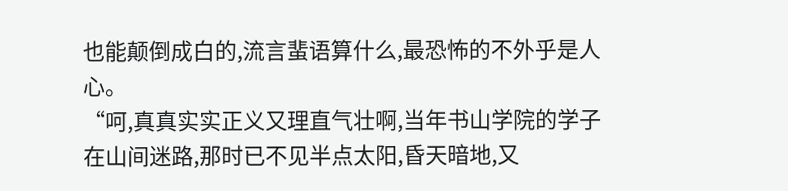也能颠倒成白的,流言蜚语算什么,最恐怖的不外乎是人心。
“呵,真真实实正义又理直气壮啊,当年书山学院的学子在山间迷路,那时已不见半点太阳,昏天暗地,又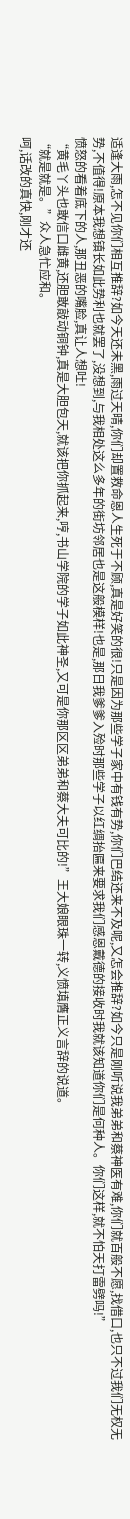适逢大雨,怎不见你们相互推辞?如今天还未黑,雨过天晴,你们却置救命恩人生死于不顾,真是好笑的很!只是因为那些学子家中有钱有势,你们巴结还来不及呢,又怎会推辞?如今只是刚听说我弟弟和蔡神医有难,你们就百般不愿,找借口,也只不过我们无权无势,不值得!原本我想镇长如此势利也就罢了,没想到,与我相处这么多年的街坊邻居也是这般模样!也是,那日我爹爹入殓时那些学子以红绸抬匾来要求我们感恩戴德的接收时我就该知道你们是何种人。你们这样,就不怕天打雷劈吗!”
愤怒的看着底下的人,那丑恶的嘴脸,真让人想吐!
“黄毛丫头也敢信口雌黄,还胆敢敲动铜钟,真是大胆包天,就该把你抓起来,哼,书山学院的学子如此神圣,又可是你那区区弟弟和蔡大夫可比的!”王大娘眼珠一转,义愤填膺正义言辞的说道。
“就是就是。”众人急忙应和。
呵,话改的真快,刚才还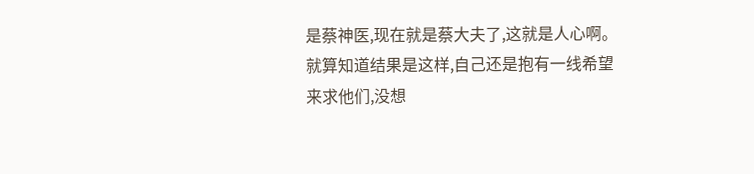是蔡神医,现在就是蔡大夫了,这就是人心啊。就算知道结果是这样,自己还是抱有一线希望来求他们,没想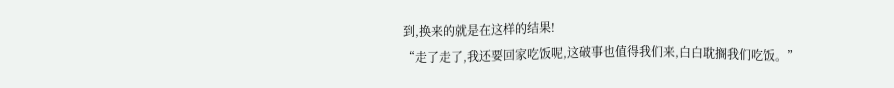到,换来的就是在这样的结果!
“走了走了,我还要回家吃饭呢,这破事也值得我们来,白白耽搁我们吃饭。”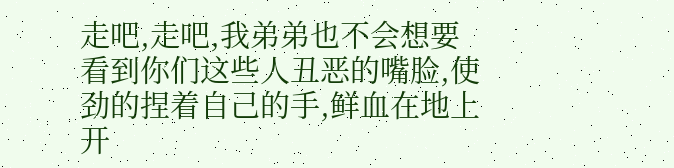走吧,走吧,我弟弟也不会想要看到你们这些人丑恶的嘴脸,使劲的捏着自己的手,鲜血在地上开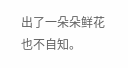出了一朵朵鲜花也不自知。